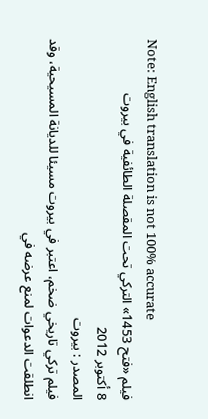Note: English translation is not 100% accurate
فيلم «فتح 1453» التركي تحت المقصلة الطائفية في بيروت
8 أكتوبر 2012
المصدر : بيروت
فيلم تركي تاريخي ضخم، اعتبر في بيروت مسيئا للديانة المسيحية، وقد انطلقت الدعوات لمنع عرضه في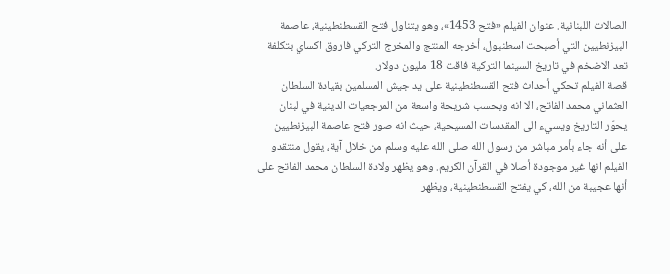الصالات اللبنانية. عنوان الفيلم «فتح 1453»، وهو يتناول فتح القسطنطينية، عاصمة البيزنطيين التي أصبحت اسطنبول، أخرجه المنتج والمخرج التركي فاروق اكساي بتكلفة تعد الاضخم في تاريخ السينما التركية فاقت 18 مليون دولار.
قصة الفيلم تحكي أحداث فتح القسطنطينية على يد جيش المسلمين بقيادة السلطان العثماني محمد الفاتح، الا انه وبحسب شريحة واسعة من المرجعيات الدينية في لبنان يحوّر التاريخ ويسيء الى المقدسات المسيحية، حيث انه صور فتح عاصمة البيزنطيين على أنه جاء بأمر مباشر من رسول الله صلى الله عليه وسلم من خلال آية، يقول منتقدو الفيلم انها غير موجودة أصلا في القرآن الكريم. وهو يظهر ولادة السلطان محمد الفاتح على أنها عجيبة من الله، كي يفتح القسطنطينية، ويظهر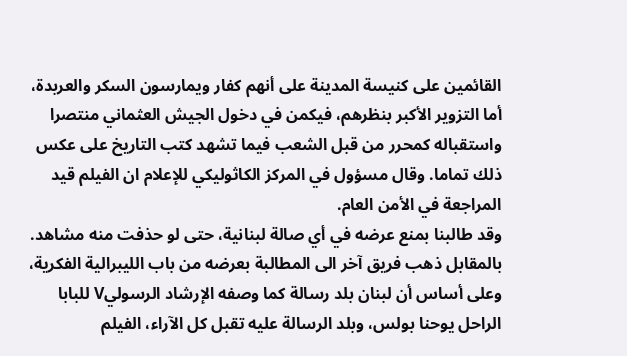القائمين على كنيسة المدينة على أنهم كفار ويمارسون السكر والعربدة، أما التزوير الأكبر بنظرهم، فيكمن في دخول الجيش العثماني منتصرا واستقباله كمحرر من قبل الشعب فيما تشهد كتب التاريخ على عكس ذلك تماما. وقال مسؤول في المركز الكاثوليكي للإعلام ان الفيلم قيد المراجعة في الأمن العام.
وقد طالبنا بمنع عرضه في أي صالة لبنانية، حتى لو حذفت منه مشاهد. بالمقابل ذهب فريق آخر الى المطالبة بعرضه من باب الليبرالية الفكرية، وعلى أساس أن لبنان بلد رسالة كما وصفه الإرشاد الرسوليV للبابا الراحل يوحنا بولس، وبلد الرسالة عليه تقبل كل الآراء، الفيلم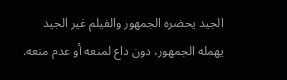الجيد يحضره الجمهور والفيلم غير الجيد يهمله الجمهور، دون داع لمنعه أو عدم منعه.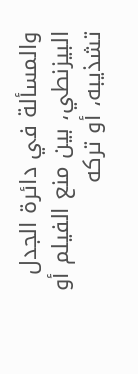والمسألة في دائرة الجدل البيزنطي، بين منع الفيلم أو تشذيبه، أو تركه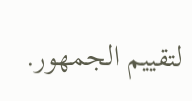لتقييم الجمهور.